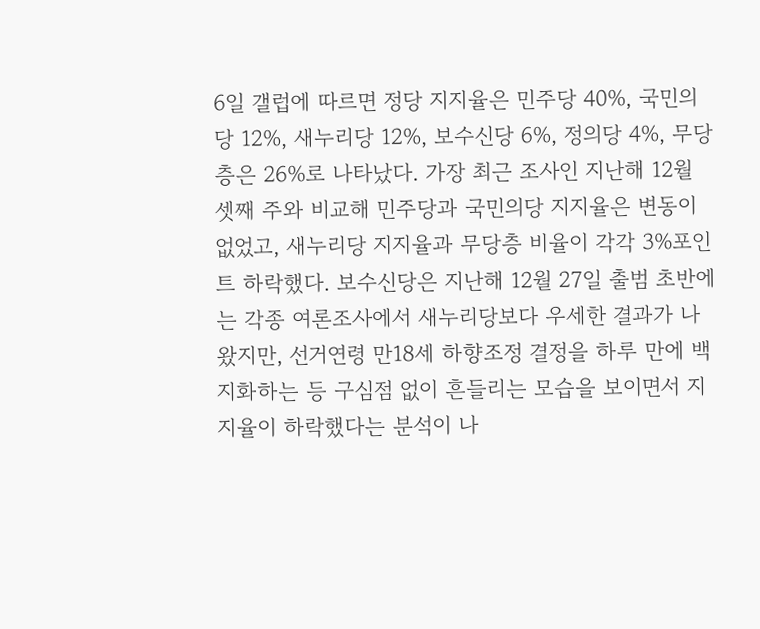6일 갤럽에 따르면 정당 지지율은 민주당 40%, 국민의당 12%, 새누리당 12%, 보수신당 6%, 정의당 4%, 무당층은 26%로 나타났다. 가장 최근 조사인 지난해 12월 셋째 주와 비교해 민주당과 국민의당 지지율은 변동이 없었고, 새누리당 지지율과 무당층 비율이 각각 3%포인트 하락했다. 보수신당은 지난해 12월 27일 출범 초반에는 각종 여론조사에서 새누리당보다 우세한 결과가 나왔지만, 선거연령 만18세 하향조정 결정을 하루 만에 백지화하는 등 구심점 없이 흔들리는 모습을 보이면서 지지율이 하락했다는 분석이 나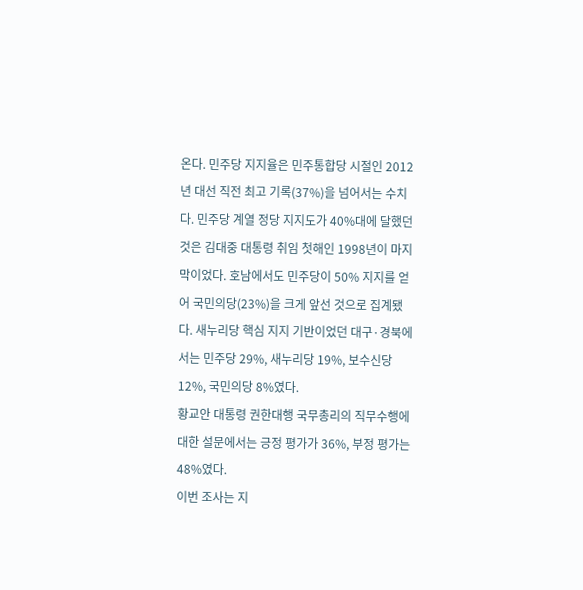온다. 민주당 지지율은 민주통합당 시절인 2012년 대선 직전 최고 기록(37%)을 넘어서는 수치다. 민주당 계열 정당 지지도가 40%대에 달했던 것은 김대중 대통령 취임 첫해인 1998년이 마지막이었다. 호남에서도 민주당이 50% 지지를 얻어 국민의당(23%)을 크게 앞선 것으로 집계됐다. 새누리당 핵심 지지 기반이었던 대구·경북에서는 민주당 29%, 새누리당 19%, 보수신당 12%, 국민의당 8%였다.
황교안 대통령 권한대행 국무총리의 직무수행에 대한 설문에서는 긍정 평가가 36%, 부정 평가는 48%였다.
이번 조사는 지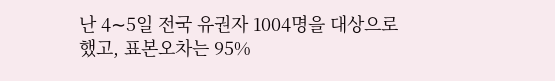난 4∼5일 전국 유권자 1004명을 대상으로 했고, 표본오차는 95%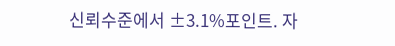신뢰수준에서 ±3.1%포인트. 자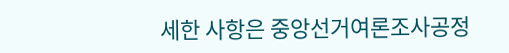세한 사항은 중앙선거여론조사공정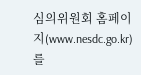심의위원회 홈페이지(www.nesdc.go.kr)를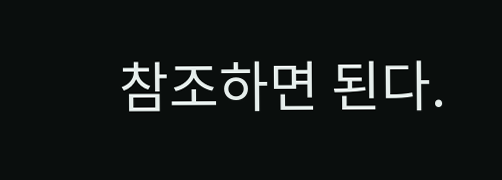참조하면 된다.